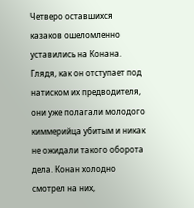Четверо оставшихся казаков ошеломленно уставились на Конана. Глядя, как он отступает под натиском их предводителя, они уже полагали молодого киммерийца убитым и никак не ожидали такого оборота дела. Конан холодно смотрел на них,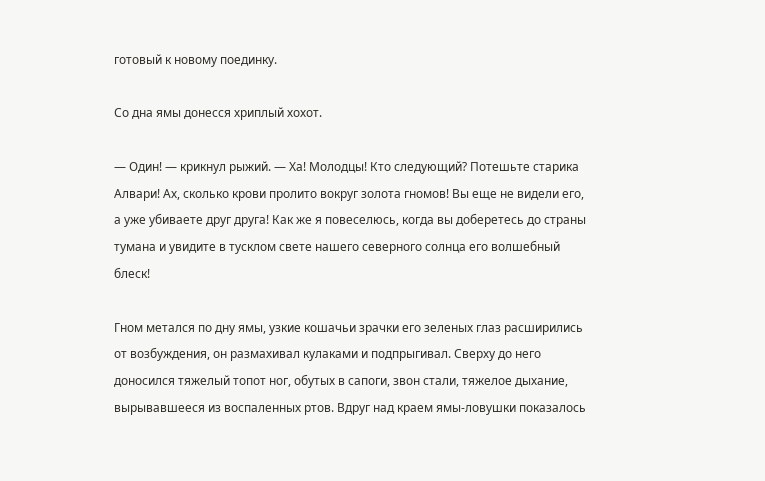готовый к новому поединку.

Со дна ямы донесся хриплый хохот.

— Один! — крикнул рыжий. — Ха! Молодцы! Кто следующий? Потешьте старика Алвари! Ах, сколько крови пролито вокруг золота гномов! Вы еще не видели его, а уже убиваете друг друга! Как же я повеселюсь, когда вы доберетесь до страны тумана и увидите в тусклом свете нашего северного солнца его волшебный блеск!

Гном метался по дну ямы, узкие кошачьи зрачки его зеленых глаз расширились от возбуждения, он размахивал кулаками и подпрыгивал. Сверху до него доносился тяжелый топот ног, обутых в сапоги, звон стали, тяжелое дыхание, вырывавшееся из воспаленных ртов. Вдруг над краем ямы-ловушки показалось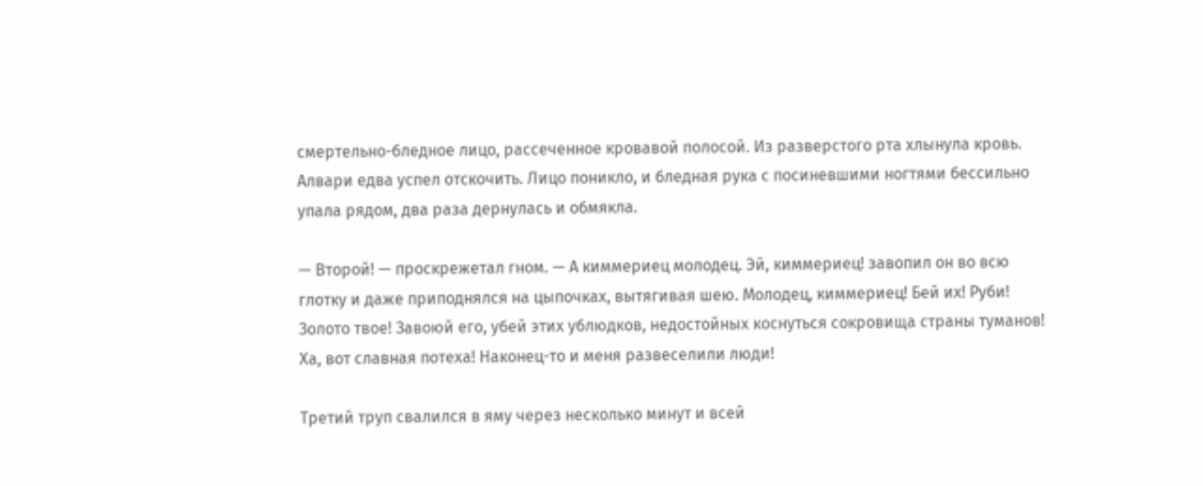смертельно-бледное лицо, рассеченное кровавой полосой. Из разверстого рта хлынула кровь. Алвари едва успел отскочить. Лицо поникло, и бледная рука с посиневшими ногтями бессильно упала рядом, два раза дернулась и обмякла.

— Второй! — проскрежетал гном. — А киммериец молодец. Эй, киммериец! завопил он во всю глотку и даже приподнялся на цыпочках, вытягивая шею. Молодец, киммериец! Бей их! Руби! Золото твое! Завоюй его, убей этих ублюдков, недостойных коснуться сокровища страны туманов! Ха, вот славная потеха! Наконец-то и меня развеселили люди!

Третий труп свалился в яму через несколько минут и всей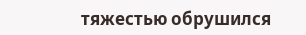тяжестью обрушился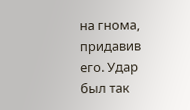на гнома, придавив его. Удар был так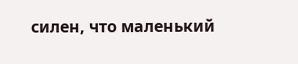силен, что маленький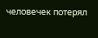человечек потерял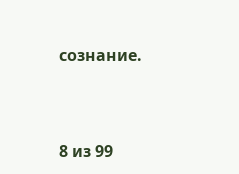сознание.



8 из 99